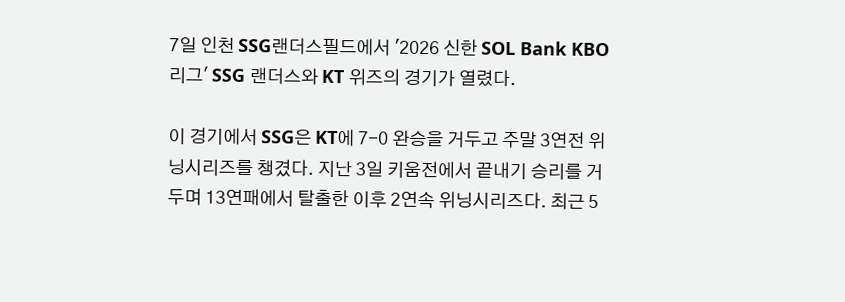7일 인천 SSG랜더스필드에서 '2026 신한 SOL Bank KBO리그' SSG 랜더스와 KT 위즈의 경기가 열렸다.

이 경기에서 SSG은 KT에 7-0 완승을 거두고 주말 3연전 위닝시리즈를 챙겼다. 지난 3일 키움전에서 끝내기 승리를 거두며 13연패에서 탈출한 이후 2연속 위닝시리즈다. 최근 5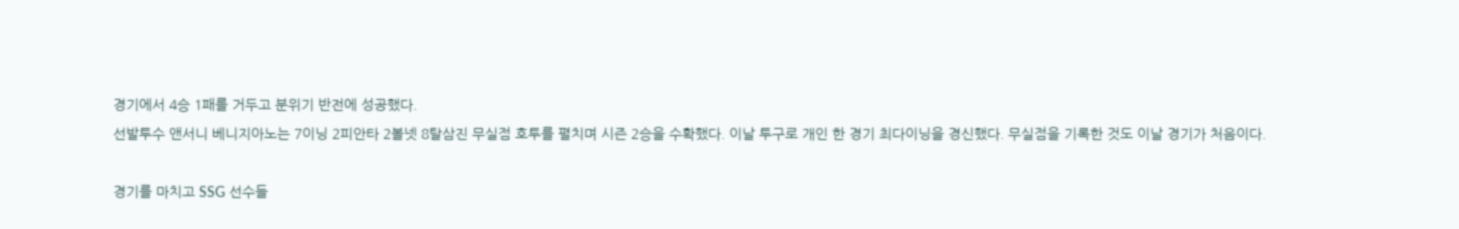경기에서 4승 1패를 거두고 분위기 반전에 성공했다.
선발투수 앤서니 베니지아노는 7이닝 2피안타 2볼넷 8탈삼진 무실점 호투를 펼치며 시즌 2승을 수확했다. 이날 투구로 개인 한 경기 최다이닝을 경신했다. 무실점을 기록한 것도 이날 경기가 처음이다.

경기를 마치고 SSG 선수들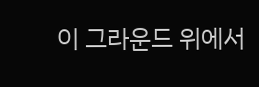이 그라운드 위에서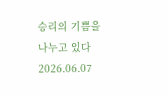승리의 기쁨을 나누고 있다 2026.06.07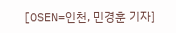[OSEN=인천, 민경훈 기자]